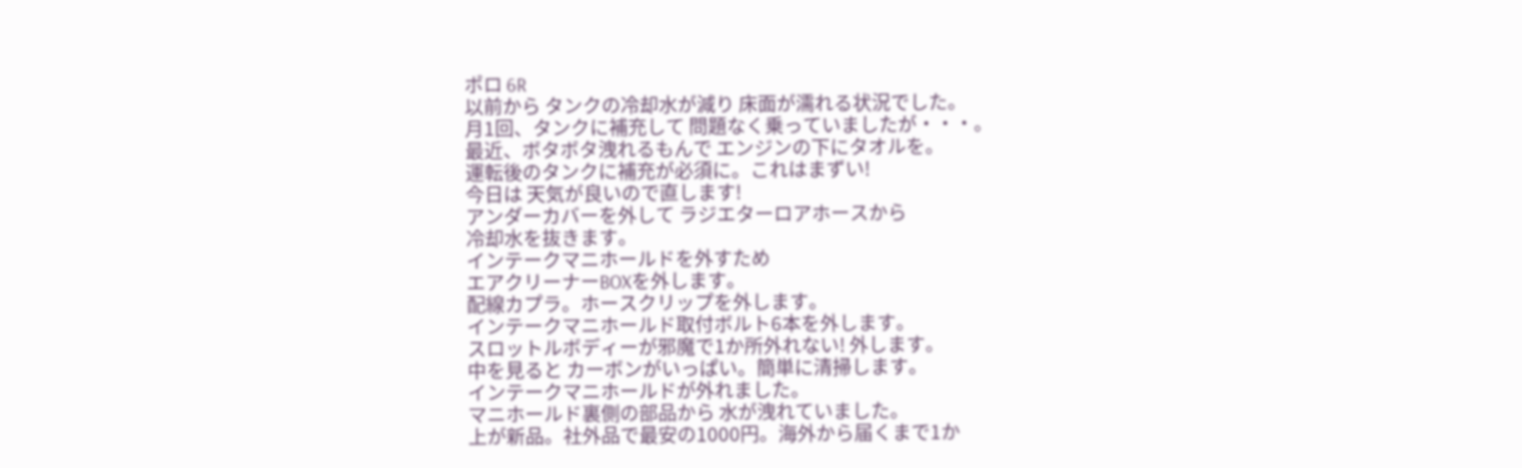ポロ 6R
以前から タンクの冷却水が減り 床面が濡れる状況でした。
月1回、タンクに補充して 問題なく乗っていましたが・・・。
最近、ボタボタ洩れるもんで エンジンの下にタオルを。
運転後のタンクに補充が必須に。これはまずい!
今日は 天気が良いので直します!
アンダーカバーを外して ラジエターロアホースから
冷却水を抜きます。
インテークマニホールドを外すため
エアクリーナーBOXを外します。
配線カプラ。ホースクリップを外します。
インテークマニホールド取付ボルト6本を外します。
スロットルボディーが邪魔で1か所外れない! 外します。
中を見ると カーボンがいっぱい。簡単に清掃します。
インテークマニホールドが外れました。
マニホールド裏側の部品から 水が洩れていました。
上が新品。社外品で最安の1000円。海外から届くまで1か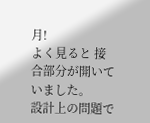月!
よく見ると 接合部分が開いていました。
設計上の問題で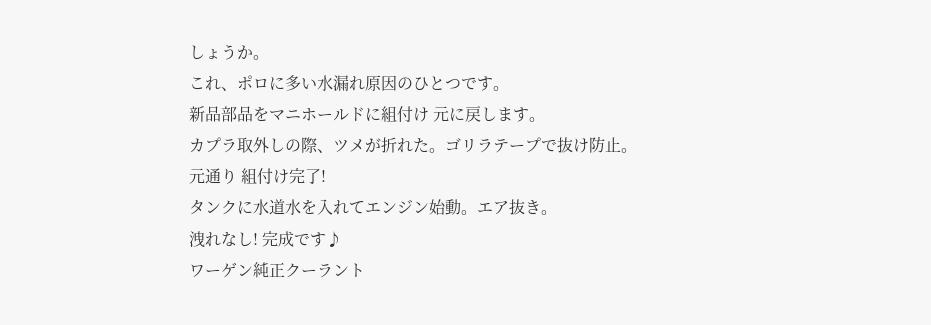しょうか。
これ、ポロに多い水漏れ原因のひとつです。
新品部品をマニホールドに組付け 元に戻します。
カプラ取外しの際、ツメが折れた。ゴリラテープで抜け防止。
元通り 組付け完了!
タンクに水道水を入れてエンジン始動。エア抜き。
洩れなし! 完成です♪
ワーゲン純正クーラント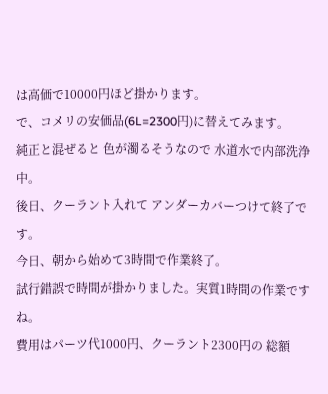は高価で10000円ほど掛かります。
で、コメリの安価品(6L=2300円)に替えてみます。
純正と混ぜると 色が濁るそうなので 水道水で内部洗浄中。
後日、クーラント入れて アンダーカバーつけて終了です。
今日、朝から始めて3時間で作業終了。
試行錯誤で時間が掛かりました。実質1時間の作業ですね。
費用はパーツ代1000円、クーラント2300円の 総額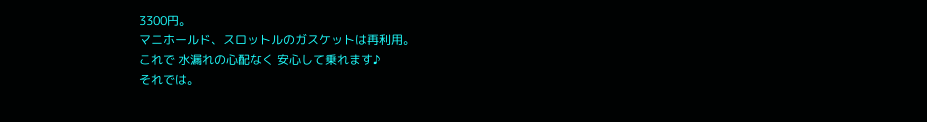3300円。
マニホールド、スロットルのガスケットは再利用。
これで 水漏れの心配なく 安心して乗れます♪
それでは。